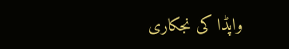واپڈا کی نجکاری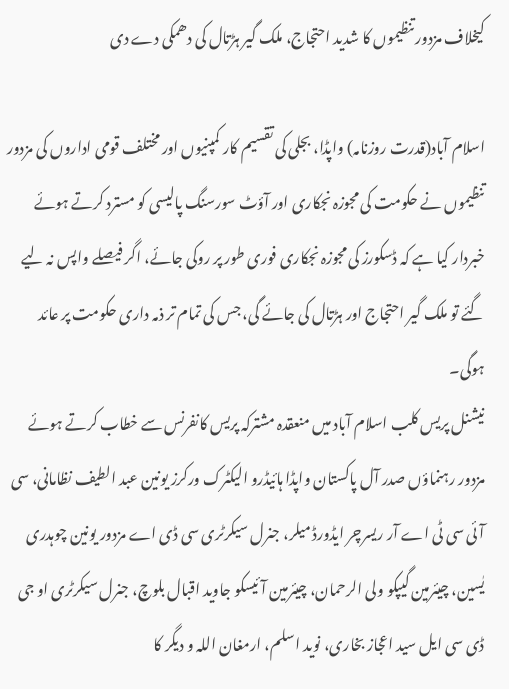کیخلاف مزدور تنظیموں کا شدید احتجاج، ملک گیر ہڑتال کی دھمکی دے دی

اسلام آباد(قدرت روزنامہ) واپڈا، بجلی کی تقسیم کار کمپنیوں اور مختلف قومی اداروں کی مزدور تنظیموں نے حکومت کی مجوزہ نجکاری اور آؤٹ سورسنگ پالیسی کو مسترد کرتے ہوئے خبردار کیا ہے کہ ڈسکورز کی مجوزہ نجکاری فوری طور پر روکی جائے، اگر فیصلے واپس نہ لیے گئے تو ملک گیر احتجاج اور ہڑتال کی جائے گی، جس کی تمام تر ذمہ داری حکومت پر عائد ہوگی۔
نیشنل پریس کلب اسلام آباد میں منعقدہ مشترکہ پریس کانفرنس سے خطاب کرتے ہوئے مزدور رہنماؤں صدر آل پاکستان واپڈا ہائیڈرو الیکٹرک ورکرز یونین عبد الطیف نظامانی، سی آئی سی ٹی اے آر ریسرچر ایڈورڈ میلر، جنرل سیکرٹری سی ڈی اے مزدور یونین چوہدری یٰسین، چیئرمین گیپکو ولی الرحمان، چیئرمین آئیسکو جاوید اقبال بلوچ، جنرل سیکرٹری او جی ڈی سی ایل سید اعجاز بخاری، نوید اسلم، ارمغان اللہ و دیگر کا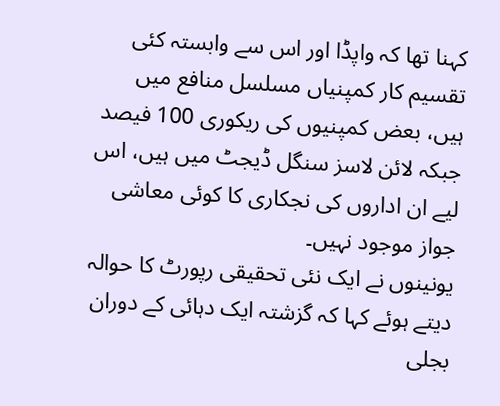کہنا تھا کہ واپڈا اور اس سے وابستہ کئی تقسیم کار کمپنیاں مسلسل منافع میں ہیں، بعض کمپنیوں کی ریکوری 100 فیصد جبکہ لائن لاسز سنگل ڈیجٹ میں ہیں، اس لیے ان اداروں کی نجکاری کا کوئی معاشی جواز موجود نہیں۔
یونینوں نے ایک نئی تحقیقی رپورٹ کا حوالہ دیتے ہوئے کہا کہ گزشتہ ایک دہائی کے دوران بجلی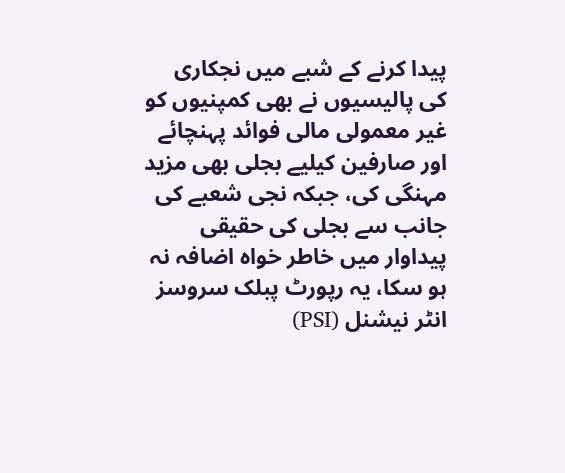پیدا کرنے کے شبے میں نجکاری کی پالیسیوں نے بھی کمپنیوں کو غیر معمولی مالی فوائد پہنچائے اور صارفین کیلیے بجلی بھی مزید مہنگی کی، جبکہ نجی شعبے کی جانب سے بجلی کی حقیقی پیداوار میں خاطر خواہ اضافہ نہ ہو سکا، یہ رپورٹ پبلک سروسز انٹر نیشنل (PSI)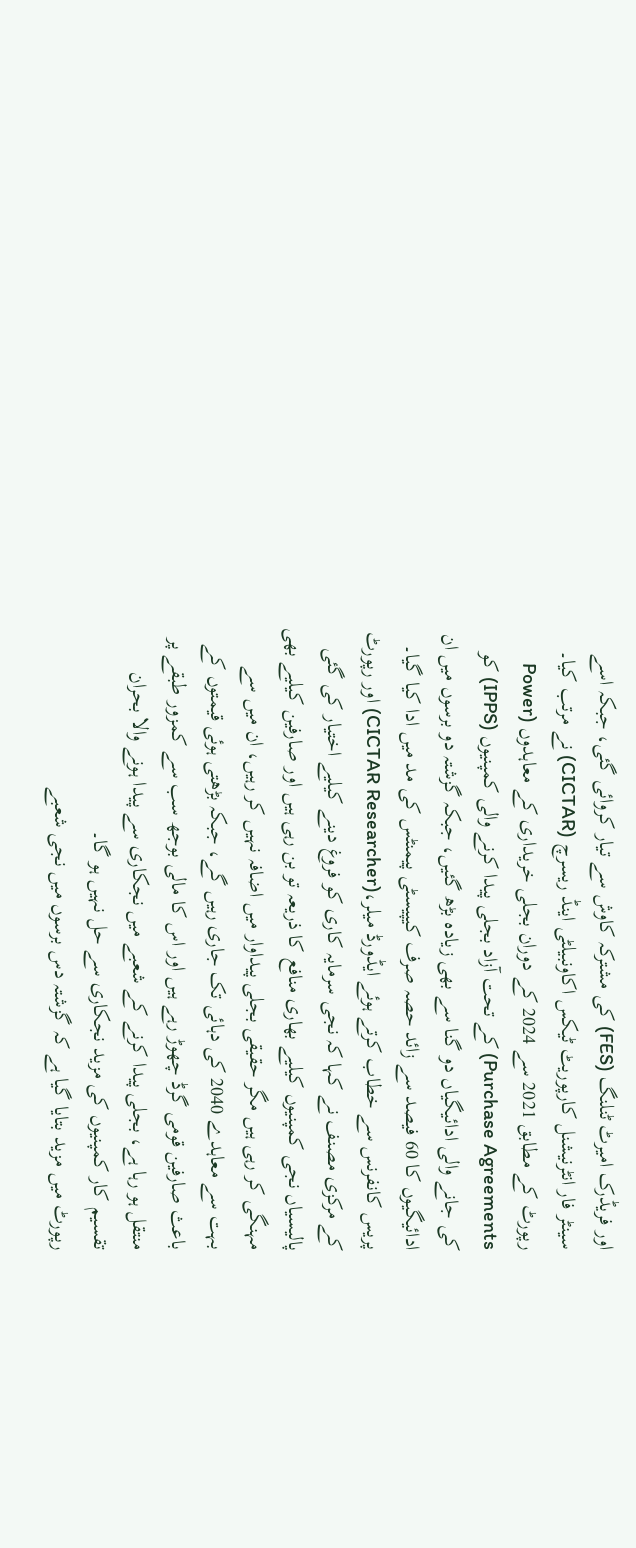اور فریڈرک امیرٹ ٹنلنگ (FES) کی مشترکہ کاوش سے تیار کروائی گئی، جبکہ اسے سینٹر فار انٹرنیشنل کارپوریٹ ٹیکس اکاونبیلٹی اینڈ ریسرچ (CICTAR) نے مرتب کیا۔
رپورٹ کے مطابق 2021 سے 2024 کے دوران بجلی خریداری کے معاہدوں (Power Purchase Agreements) کے تحت آزاد بجلی پیدا کرنے والی کمپنیوں (IPPS) کو کی جانے والی ادائیگیاں دو گنا سے بھی زیادہ بڑھ گئیں، جبکہ گزشتہ دو برسوں میں ان ادائیگیوں کا 60 فیصد سے زائد حصہ صرف کیپیسٹی پیمنٹس کی مد میں ادا کیا گیا۔
پریس کانفرنس سے خطاب کرتے ہوئے ایڈورڈ میلر،(CICTAR Researcher) اور رپورٹ کے مرکزی مصنف نے کہا کہ نجی سرمایہ کاری کو فروغ دینے کیلیے اختیار کی گئی پالیسیاں نجی کمپنیوں کیلیے بھاری منافع کا ذریعہ تو بن رہی ہیں اور صارفین کیلیے بھی مہنگی کر رہی ہیں مگر حقیقی بجلی پیداوار میں اضافہ نہیں کر رہیں، ان میں سے بہت سے معاہدے 2040 کی دہائی تک جاری رہیں گے، جبکہ بڑھتی ہوئی قیمتوں کے باعث صارفین قومی گرڈ چھوڑ رہے ہیں اور اس کا مالی بوجھ سب سے کمزور طبقے پر منتقل ہو رہا ہے، بجلی پیدا کرنے کے شعبے میں نجکاری سے پیدا ہونے والا بحران تقسیم کار کمپنیوں کی مزید نجکاری سے حل نہیں ہو گا۔
رپورٹ میں مزید بتایا گیا ہے کہ گزشتہ دس برسوں میں نجی شعبے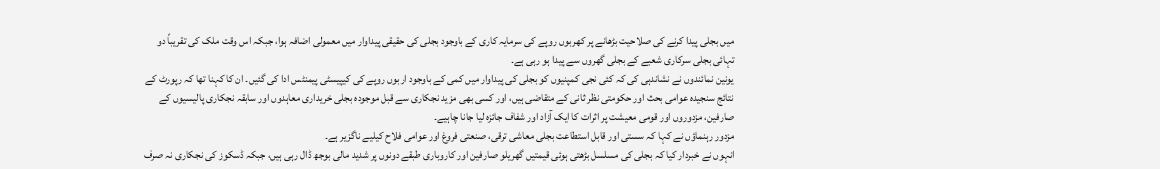میں بجلی پیدا کرنے کی صلاحیت بڑھانے پر کھربوں روپے کی سرمایہ کاری کے باوجود بجلی کی حقیقی پیداوار میں معمولی اضافہ ہوا، جبکہ اس وقت ملک کی تقریباً دو تہائی بجلی سرکاری شعبے کے بجلی گھروں سے پیدا ہو رہی ہے۔
یونین نمائندوں نے نشاندہی کی کہ کئی نجی کمپنیوں کو بجلی کی پیداوار میں کمی کے باوجود اربوں روپے کی کیپیسٹی پیمنٹس ادا کی گئیں۔ ان کا کہنا تھا کہ رپورٹ کے نتائج سنجیدہ عوامی بحث اور حکومتی نظر ثانی کے متقاضی ہیں، اور کسی بھی مزید نجکاری سے قبل موجودہ بجلی خریداری معاہدوں اور سابقہ نجکاری پالیسیوں کے صارفین، مزدوروں اور قومی معیشت پر اثرات کا ایک آزاد اور شفاف جائزہ لیا جانا چاہیے۔
مزدور رہنماؤں نے کہا کہ سستی اور قابل استطاعت بجلی معاشی ترقی، صنعتی فروغ اور عوامی فلاح کیلیے ناگزیر ہے۔
انہوں نے خبردار کیا کہ بجلی کی مسلسل بڑھتی ہوئی قیمتیں گھریلو صارفین اور کاروباری طبقے دونوں پر شدید مالی بوجھ ڈال رہی ہیں، جبکہ ڈسکوز کی نجکاری نہ صرف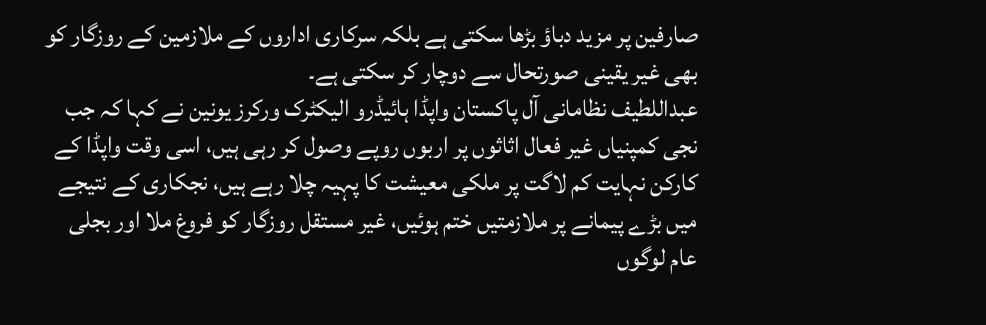صارفین پر مزید دباؤ بڑھا سکتی ہے بلکہ سرکاری اداروں کے ملازمین کے روزگار کو بھی غیر یقینی صورتحال سے دوچار کر سکتی ہے۔
عبداللطیف نظامانی آل پاکستان واپڈا ہائیڈرو الیکٹرک ورکرز یونین نے کہا کہ جب نجی کمپنیاں غیر فعال اثاثوں پر اربوں روپے وصول کر رہی ہیں، اسی وقت واپڈا کے کارکن نہایت کم لاگت پر ملکی معیشت کا پہیہ چلا رہے ہیں، نجکاری کے نتیجے میں بڑے پیمانے پر ملازمتیں ختم ہوئیں، غیر مستقل روزگار کو فروغ ملا اور بجلی عام لوگوں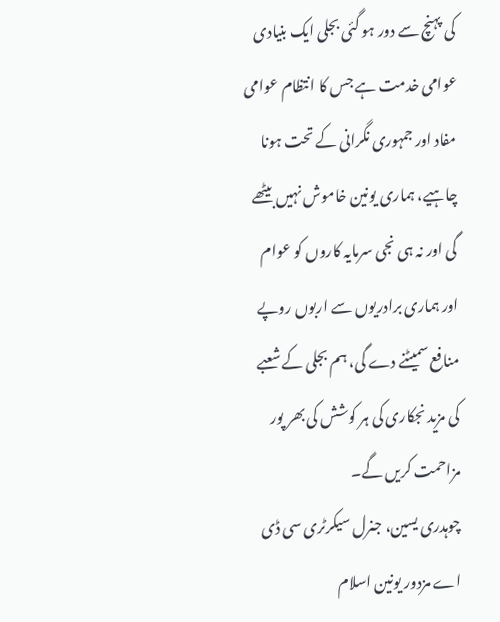کی پہنچ سے دور ہو گئی بجلی ایک بنیادی عوامی خدمت ہے جس کا انتظام عوامی مفاد اور جمہوری نگرانی کے تحت ہونا چاہیے، ہماری یونین خاموش نہیں بیٹھے گی اور نہ ہی نجی سرمایہ کاروں کو عوام اور ہماری برادریوں سے اربوں روپے منافع سمیٹنے دے گی، ہم بجلی کے شعبے کی مزید نجکاری کی ہر کوشش کی بھر پور مزاحمت کریں گے۔
چوہدری یسین، جنرل سیکرٹری سی ڈی اے مزدور یونین اسلام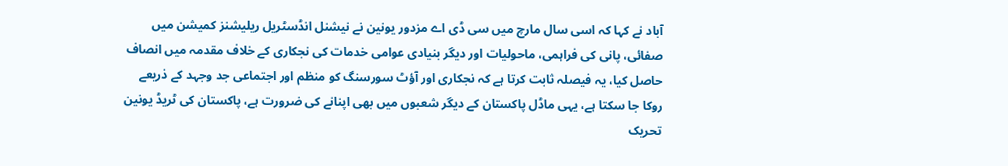آباد نے کہا کہ اسی سال مارچ میں سی ڈی اے مزدور یونین نے نیشنل انڈسٹریل ریلیشنز کمیشن میں صفائی، پانی کی فراہمی، ماحولیات اور دیگر بنیادی عوامی خدمات کی نجکاری کے خلاف مقدمہ میں انصاف حاصل کیا، یہ فیصلہ ثابت کرتا ہے کہ نجکاری اور آؤٹ سورسنگ کو منظم اور اجتماعی جد وجہد کے ذریعے روکا جا سکتا ہے، یہی ماڈل پاکستان کے دیگر شعبوں میں بھی اپنانے کی ضرورت ہے، پاکستان کی ٹریڈ یونین تحریک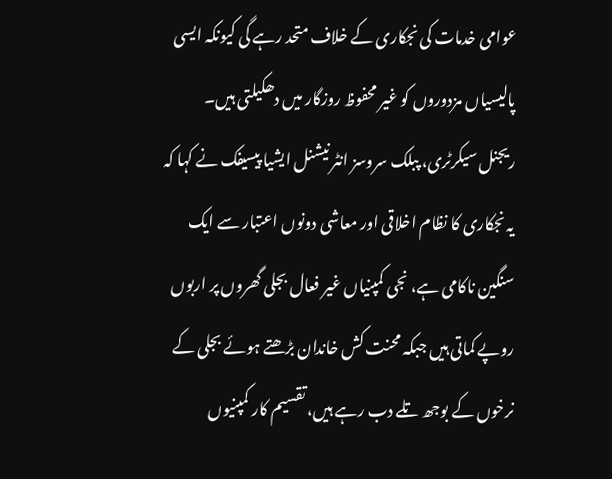عوامی خدمات کی نجکاری کے خلاف متحد رہے گی کیونکہ ایسی پالیسیاں مزدوروں کو غیر محفوظ روزگار میں دھکیلتی ہیں۔
ریجنل سیکرٹری، پبلک سروسز انٹر نیشنل ایشیا پیسیفک نے کہا کہ یہ نجکاری کا نظام اخلاقی اور معاشی دونوں اعتبار سے ایک سنگین ناکامی ہے، نجی کمپنیاں غیر فعال بجلی گھروں پر اربوں روپے کماتی ہیں جبکہ محنت کش خاندان بڑھتے ہوئے بجلی کے نرخوں کے بوجھ تلے دب رہے ہیں، تقسیم کار کمپنیوں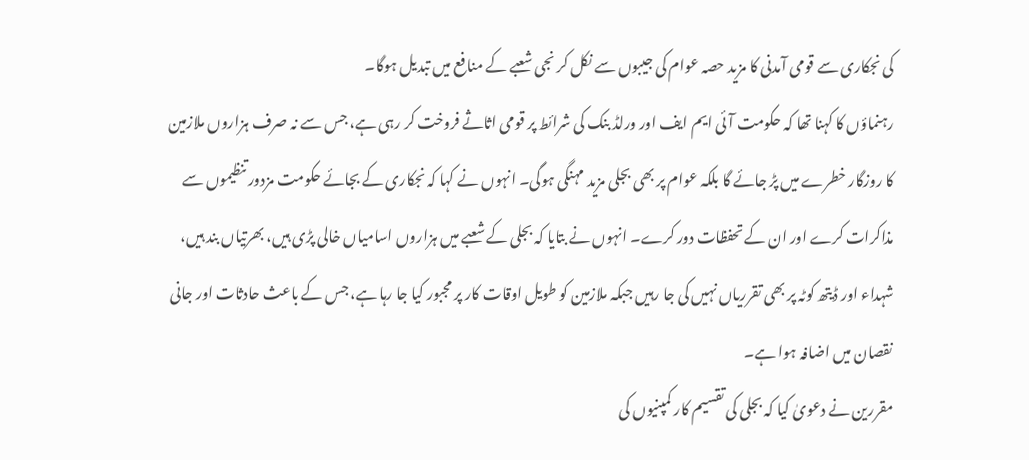کی نجکاری سے قومی آمدنی کا مزید حصہ عوام کی جیبوں سے نکل کر نجی شعبے کے منافع میں تبدیل ہوگا۔
رہنماؤں کا کہنا تھا کہ حکومت آئی ایم ایف اور ورلڈ بنک کی شرائط پر قومی اثاثے فروخت کر رہی ہے، جس سے نہ صرف ہزاروں ملازمین کا روزگار خطرے میں پڑ جائے گا بلکہ عوام پر بھی بجلی مزید مہنگی ہوگی۔ انہوں نے کہا کہ نجکاری کے بجائے حکومت مزدور تنظیموں سے مذاکرات کرے اور ان کے تحفظات دور کرے۔ انہوں نے بتایا کہ بجلی کے شعبے میں ہزاروں اسامیاں خالی پڑی ہیں، بھرتیاں بند ہیں، شہداء اور ڈیتھ کوٹہ پر بھی تقرریاں نہیں کی جا رہیں جبکہ ملازمین کو طویل اوقات کار پر مجبور کیا جا رہا ہے، جس کے باعث حادثات اور جانی نقصان میں اضافہ ہوا ہے۔
مقررین نے دعویٰ کیا کہ بجلی کی تقسیم کار کمپنیوں کی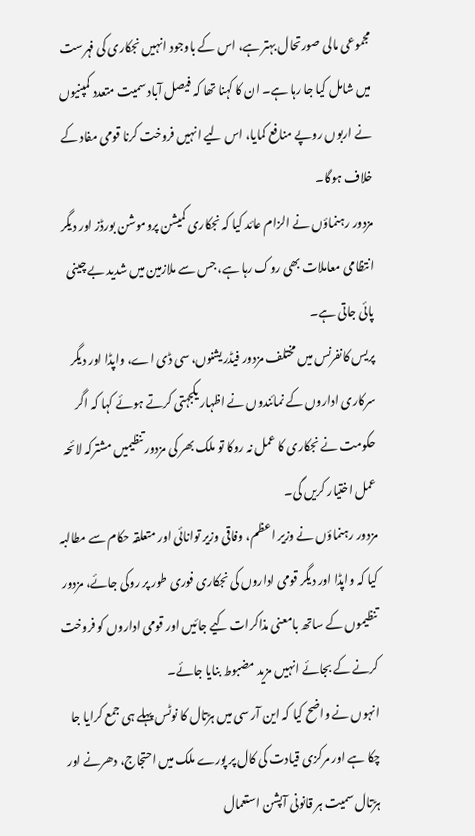مجموعی مالی صورتحال بہتر ہے، اس کے باوجود انہیں نجکاری کی فہرست میں شامل کیا جا رہا ہے۔ ان کا کہنا تھا کہ فیصل آباد سمیت متعدد کمپنیوں نے اربوں روپے منافع کمایا، اس لیے انہیں فروخت کرنا قومی مفاد کے خلاف ہوگا۔
مزدور رہنماؤں نے الزام عائد کیا کہ نجکاری کمیشن پروموشن بورڈز اور دیگر انتظامی معاملات بھی روک رہا ہے، جس سے ملازمین میں شدید بے چینی پائی جاتی ہے۔
پریس کانفرنس میں مختلف مزدور فیڈریشنوں، سی ڈی اے، واپڈا اور دیگر سرکاری اداروں کے نمائندوں نے اظہار یکجہتی کرتے ہوئے کہا کہ اگر حکومت نے نجکاری کا عمل نہ روکا تو ملک بھر کی مزدور تنظیمیں مشترکہ لائحہ عمل اختیار کریں گی۔
مزدور رہنماؤں نے وزیر اعظم، وفاقی وزیر توانائی اور متعلقہ حکام سے مطالبہ کیا کہ واپڈا اور دیگر قومی اداروں کی نجکاری فوری طور پر روکی جائے، مزدور تنظیموں کے ساتھ بامعنی مذاکرات کیے جائیں اور قومی اداروں کو فروخت کرنے کے بجائے انہیں مزید مضبوط بنایا جائے۔
انہوں نے واضح کیا کہ این آر سی میں ہڑتال کا نوٹس پہلے ہی جمع کرایا جا چکا ہے اور مرکزی قیادت کی کال پر پورے ملک میں احتجاج، دھرنے اور ہڑتال سمیت ہر قانونی آپشن استعمال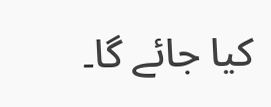کیا جائے گا۔